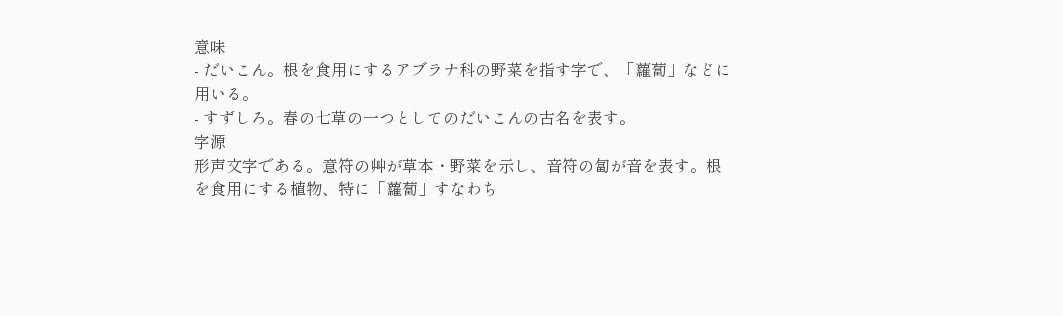意味
- だいこん。根を食用にするアブラナ科の野菜を指す字で、「蘿蔔」などに用いる。
- すずしろ。春の七草の一つとしてのだいこんの古名を表す。
字源
形声文字である。意符の艸が草本・野菜を示し、音符の匐が音を表す。根を食用にする植物、特に「蘿蔔」すなわち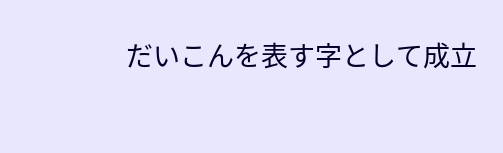だいこんを表す字として成立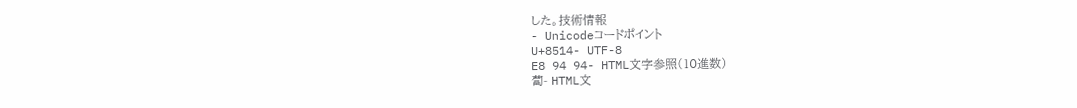した。技術情報
- Unicodeコードポイント
U+8514- UTF-8
E8 94 94- HTML文字参照(10進数)
蔔- HTML文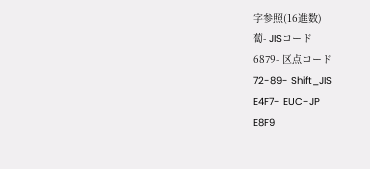字参照(16進数)
蔔- JISコード
6879- 区点コード
72-89- Shift_JIS
E4F7- EUC-JP
E8F9